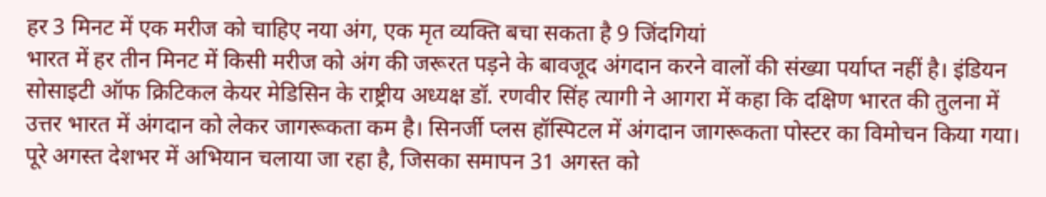हर 3 मिनट में एक मरीज को चाहिए नया अंग, एक मृत व्यक्ति बचा सकता है 9 जिंदगियां
भारत में हर तीन मिनट में किसी मरीज को अंग की जरूरत पड़ने के बावजूद अंगदान करने वालों की संख्या पर्याप्त नहीं है। इंडियन सोसाइटी ऑफ क्रिटिकल केयर मेडिसिन के राष्ट्रीय अध्यक्ष डॉ. रणवीर सिंह त्यागी ने आगरा में कहा कि दक्षिण भारत की तुलना में उत्तर भारत में अंगदान को लेकर जागरूकता कम है। सिनर्जी प्लस हॉस्पिटल में अंगदान जागरूकता पोस्टर का विमोचन किया गया। पूरे अगस्त देशभर में अभियान चलाया जा रहा है, जिसका समापन 31 अगस्त को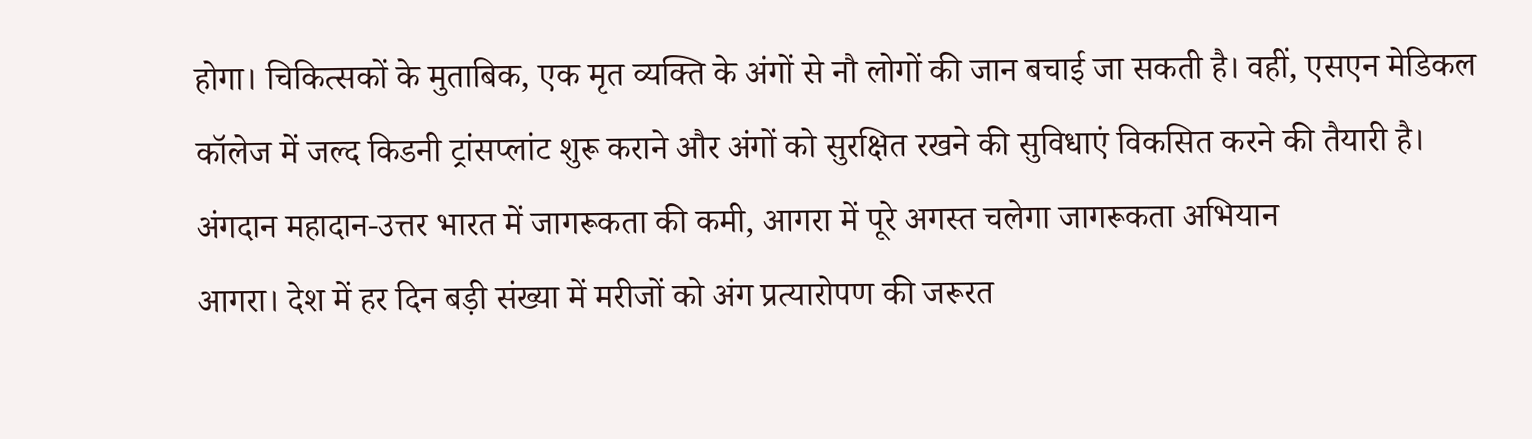होगा। चिकित्सकों के मुताबिक, एक मृत व्यक्ति के अंगों से नौ लोगों की जान बचाई जा सकती है। वहीं, एसएन मेडिकल कॉलेज में जल्द किडनी ट्रांसप्लांट शुरू कराने और अंगों को सुरक्षित रखने की सुविधाएं विकसित करने की तैयारी है।
अंगदान महादान-उत्तर भारत में जागरूकता की कमी, आगरा में पूरे अगस्त चलेगा जागरूकता अभियान
आगरा। देश में हर दिन बड़ी संख्या में मरीजों को अंग प्रत्यारोपण की जरूरत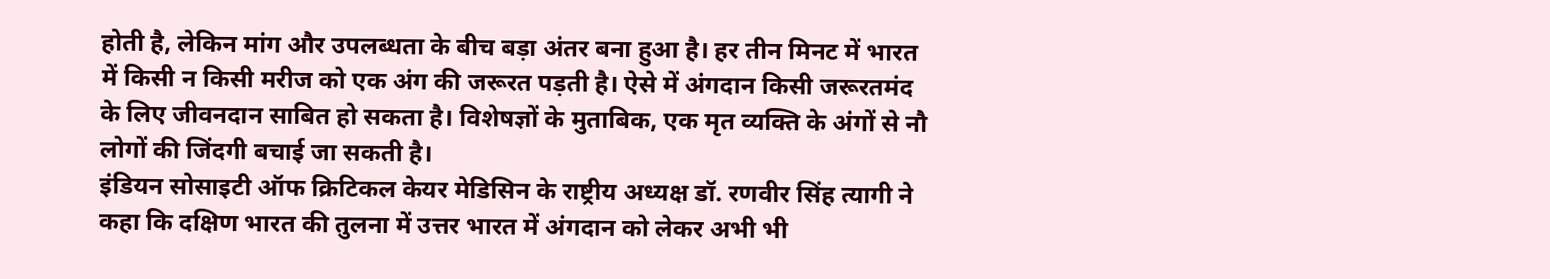होती है, लेकिन मांग और उपलब्धता के बीच बड़ा अंतर बना हुआ है। हर तीन मिनट में भारत में किसी न किसी मरीज को एक अंग की जरूरत पड़ती है। ऐसे में अंगदान किसी जरूरतमंद के लिए जीवनदान साबित हो सकता है। विशेषज्ञों के मुताबिक, एक मृत व्यक्ति के अंगों से नौ लोगों की जिंदगी बचाई जा सकती है।
इंडियन सोसाइटी ऑफ क्रिटिकल केयर मेडिसिन के राष्ट्रीय अध्यक्ष डॉ. रणवीर सिंह त्यागी ने कहा कि दक्षिण भारत की तुलना में उत्तर भारत में अंगदान को लेकर अभी भी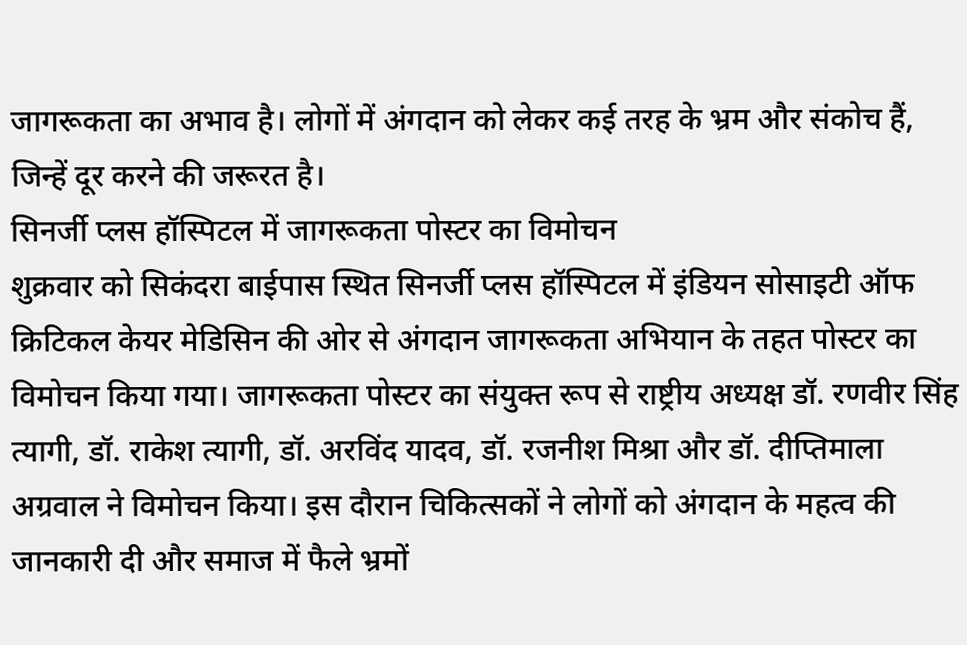जागरूकता का अभाव है। लोगों में अंगदान को लेकर कई तरह के भ्रम और संकोच हैं, जिन्हें दूर करने की जरूरत है।
सिनर्जी प्लस हॉस्पिटल में जागरूकता पोस्टर का विमोचन
शुक्रवार को सिकंदरा बाईपास स्थित सिनर्जी प्लस हॉस्पिटल में इंडियन सोसाइटी ऑफ क्रिटिकल केयर मेडिसिन की ओर से अंगदान जागरूकता अभियान के तहत पोस्टर का विमोचन किया गया। जागरूकता पोस्टर का संयुक्त रूप से राष्ट्रीय अध्यक्ष डॉ. रणवीर सिंह त्यागी, डॉ. राकेश त्यागी, डॉ. अरविंद यादव, डॉ. रजनीश मिश्रा और डॉ. दीप्तिमाला अग्रवाल ने विमोचन किया। इस दौरान चिकित्सकों ने लोगों को अंगदान के महत्व की जानकारी दी और समाज में फैले भ्रमों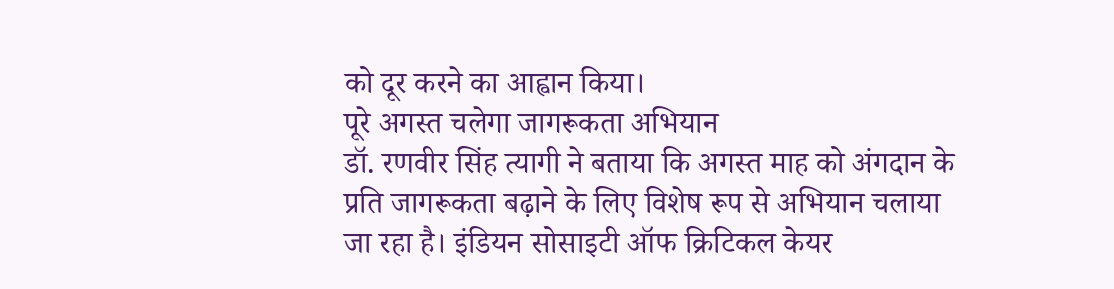को दूर करने का आह्वान किया।
पूरे अगस्त चलेगा जागरूकता अभियान
डॉ. रणवीर सिंह त्यागी ने बताया कि अगस्त माह को अंगदान के प्रति जागरूकता बढ़ाने के लिए विशेष रूप से अभियान चलाया जा रहा है। इंडियन सोसाइटी ऑफ क्रिटिकल केयर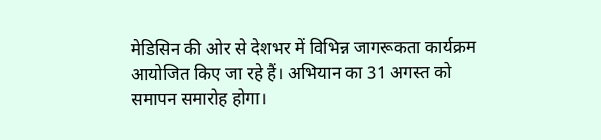मेडिसिन की ओर से देशभर में विभिन्न जागरूकता कार्यक्रम आयोजित किए जा रहे हैं। अभियान का 31 अगस्त को समापन समारोह होगा।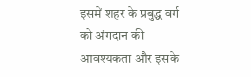इसमें शहर के प्रबुद्ध वर्ग को अंगदान की आवश्यकता और इसके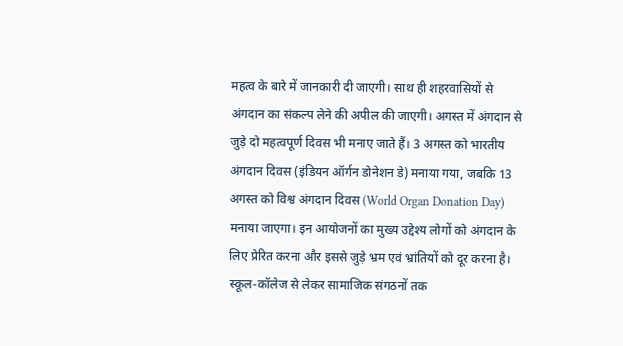महत्व के बारे में जानकारी दी जाएगी। साथ ही शहरवासियों से अंगदान का संकल्प लेने की अपील की जाएगी। अगस्त में अंगदान से जुड़े दो महत्वपूर्ण दिवस भी मनाए जाते हैं। 3 अगस्त को भारतीय अंगदान दिवस (इंडियन ऑर्गन डोनेशन डे) मनाया गया, जबकि 13 अगस्त को विश्व अंगदान दिवस (World Organ Donation Day) मनाया जाएगा। इन आयोजनों का मुख्य उद्देश्य लोगों को अंगदान के लिए प्रेरित करना और इससे जुड़े भ्रम एवं भ्रांतियों को दूर करना है।
स्कूल-कॉलेज से लेकर सामाजिक संगठनों तक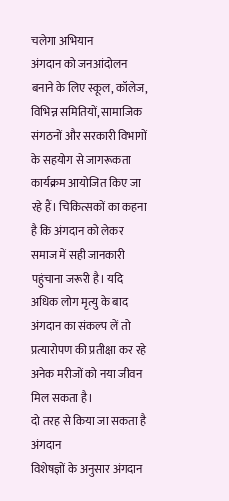चलेगा अभियान
अंगदान को जनआंदोलन बनाने के लिए स्कूल, कॉलेज, विभिन्न समितियों, सामाजिक संगठनों और सरकारी विभागों के सहयोग से जागरूकता कार्यक्रम आयोजित किए जा रहे हैं। चिकित्सकों का कहना है कि अंगदान को लेकर समाज में सही जानकारी पहुंचाना जरूरी है। यदि अधिक लोग मृत्यु के बाद अंगदान का संकल्प लें तो प्रत्यारोपण की प्रतीक्षा कर रहे अनेक मरीजों को नया जीवन मिल सकता है।
दो तरह से किया जा सकता है अंगदान
विशेषज्ञों के अनुसार अंगदान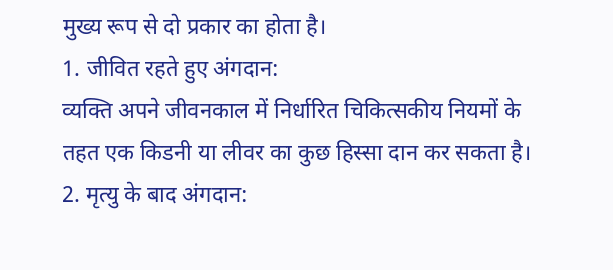मुख्य रूप से दो प्रकार का होता है।
1. जीवित रहते हुए अंगदान:
व्यक्ति अपने जीवनकाल में निर्धारित चिकित्सकीय नियमों के तहत एक किडनी या लीवर का कुछ हिस्सा दान कर सकता है।
2. मृत्यु के बाद अंगदान: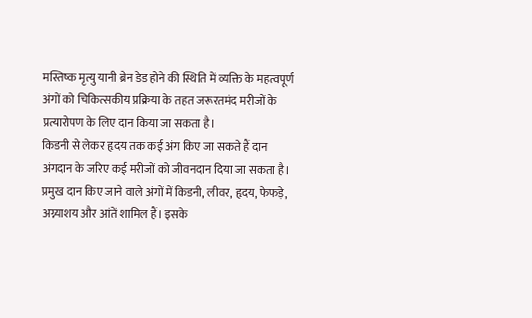मस्तिष्क मृत्यु यानी ब्रेन डेड होने की स्थिति में व्यक्ति के महत्वपूर्ण अंगों को चिकित्सकीय प्रक्रिया के तहत जरूरतमंद मरीजों के प्रत्यारोपण के लिए दान किया जा सकता है।
किडनी से लेकर हृदय तक कई अंग किए जा सकते हैं दान
अंगदान के जरिए कई मरीजों को जीवनदान दिया जा सकता है। प्रमुख दान किए जाने वाले अंगों में किडनी, लीवर, हृदय, फेफड़े, अग्न्याशय और आंतें शामिल हैं। इसके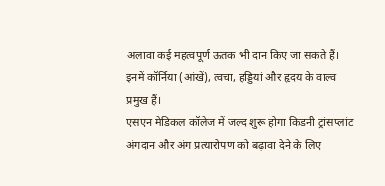अलावा कई महत्वपूर्ण ऊतक भी दान किए जा सकते हैं। इनमें कॉर्निया (आंखें), त्वचा, हड्डियां और हृदय के वाल्व प्रमुख हैं।
एसएन मेडिकल कॉलेज में जल्द शुरू होगा किडनी ट्रांसप्लांट
अंगदान और अंग प्रत्यारोपण को बढ़ावा देने के लिए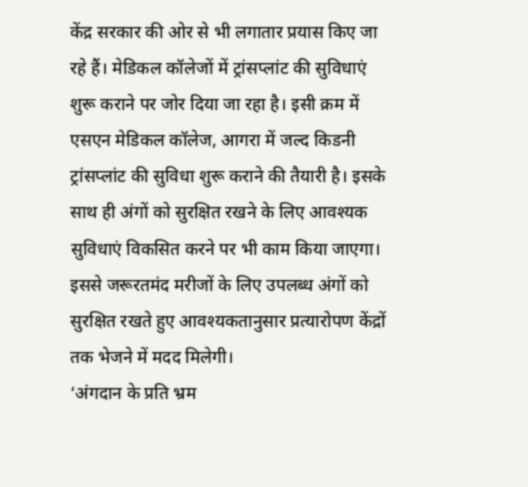केंद्र सरकार की ओर से भी लगातार प्रयास किए जा रहे हैं। मेडिकल कॉलेजों में ट्रांसप्लांट की सुविधाएं शुरू कराने पर जोर दिया जा रहा है। इसी क्रम में एसएन मेडिकल कॉलेज, आगरा में जल्द किडनी ट्रांसप्लांट की सुविधा शुरू कराने की तैयारी है। इसके साथ ही अंगों को सुरक्षित रखने के लिए आवश्यक सुविधाएं विकसित करने पर भी काम किया जाएगा। इससे जरूरतमंद मरीजों के लिए उपलब्ध अंगों को सुरक्षित रखते हुए आवश्यकतानुसार प्रत्यारोपण केंद्रों तक भेजने में मदद मिलेगी।
‘अंगदान के प्रति भ्रम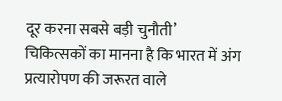दूर करना सबसे बड़ी चुनौती’
चिकित्सकों का मानना है कि भारत में अंग प्रत्यारोपण की जरूरत वाले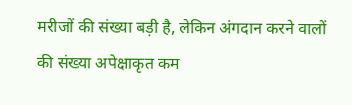मरीजों की संख्या बड़ी है, लेकिन अंगदान करने वालों की संख्या अपेक्षाकृत कम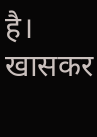है। खासकर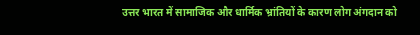उत्तर भारत में सामाजिक और धार्मिक भ्रांतियों के कारण लोग अंगदान को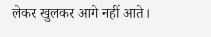लेकर खुलकर आगे नहीं आते।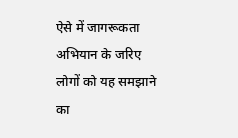ऐसे में जागरूकता अभियान के जरिए लोगों को यह समझाने का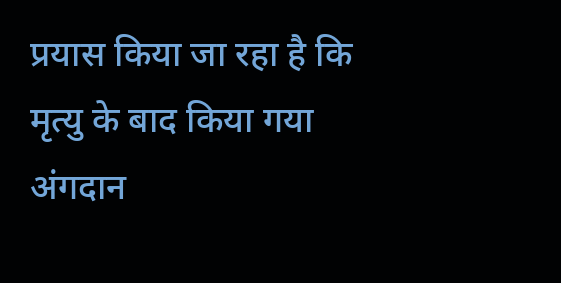प्रयास किया जा रहा है कि मृत्यु के बाद किया गया अंगदान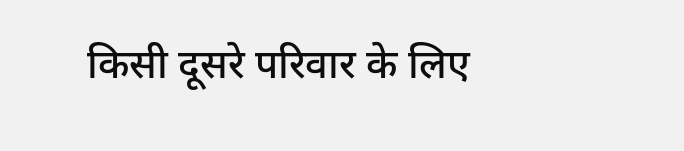किसी दूसरे परिवार के लिए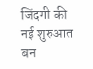जिंदगी की नई शुरुआत बन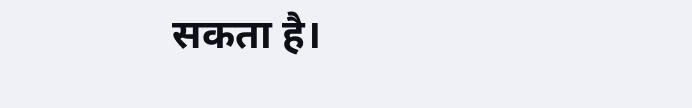सकता है।